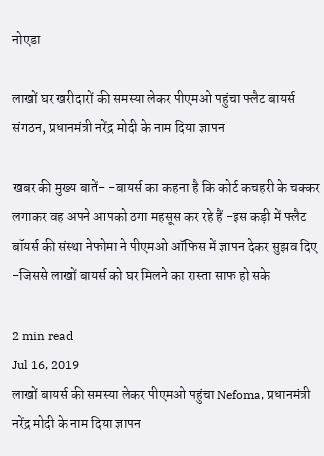नोएडा

लाखों घर खरीदारों की समस्या लेकर पीएमओ पहुंचा फ्लैट बायर्स संगठन, प्रधानमंत्री नरेंद्र मोदी के नाम दिया ज्ञापन

खबर की मुख्य बातें- -बायर्स का कहना है कि कोर्ट कचहरी के चक्कर लगाकर वह अपने आपको ठगा महसूस कर रहे हैं -इस कड़ी में फ्लैट बॉयर्स की संस्था नेफोमा ने पीएमओ ऑफिस में ज्ञापन देकर सुझव दिए -जिससे लाखों बायर्स को घर मिलने का रास्ता साफ हो सके

2 min read
Jul 16, 2019
लाखों बायर्स की समस्या लेकर पीएमओ पहुंचा Nefoma, प्रधानमंत्री नरेंद्र मोदी के नाम दिया ज्ञापन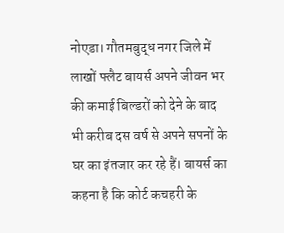नोएडा। गौतमबुद्ध नगर जिले में लाखों फ्लैट बायर्स अपने जीवन भर की कमाई बिल्डरों को देने के बाद भी करीब दस वर्ष से अपने सपनों के घर का इंतजार कर रहे हैं। बायर्स का कहना है कि कोर्ट कचहरी के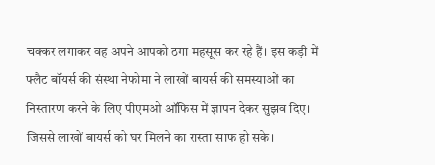चक्कर लगाकर वह अपने आपको ठगा महसूस कर रहे हैं। इस कड़ी में फ्लैट बॉयर्स की संस्था नेफोमा ने लाखों बायर्स की समस्याओं का निस्तारण करने के लिए पीएमओ ऑफिस में ज्ञापन देकर सुझव दिए। जिससे लाखों बायर्स को घर मिलने का रास्ता साफ हो सके।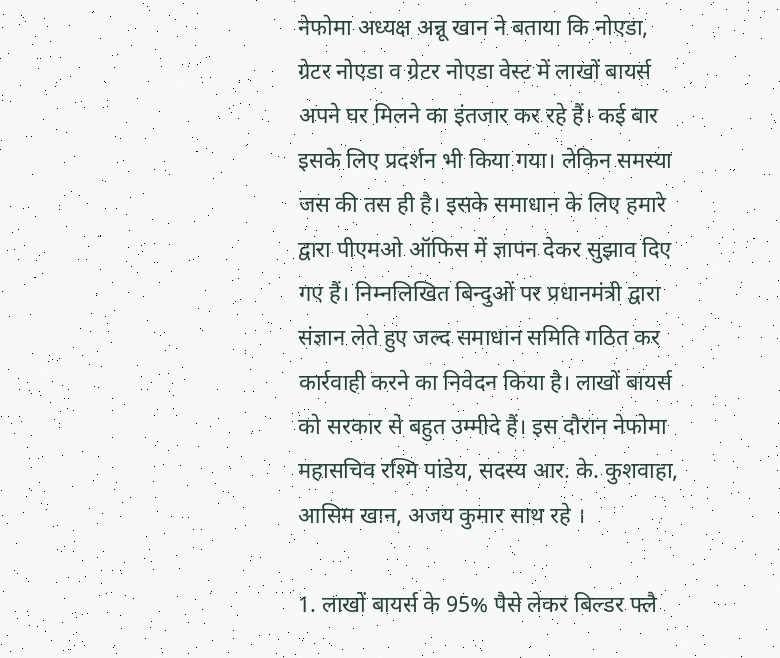नेफोमा अध्यक्ष अन्नू खान ने बताया कि नोएडा, ग्रेटर नोएडा व ग्रेटर नोएडा वेस्ट में लाखों बायर्स अपने घर मिलने का इंतजार कर रहे हैं। कई बार इसके लिए प्रदर्शन भी किया गया। लेकिन समस्या जस की तस ही है। इसके समाधान के लिए हमारे द्वारा पीएमओ ऑफिस में ज्ञापन देकर सुझाव दिए गए हैं। निम्नलिखित बिन्दुओं पर प्रधानमंत्री द्वारा संज्ञान लेते हुए जल्द समाधान समिति गठित कर कार्रवाही करने का निवेदन किया है। लाखों बायर्स को सरकार से बहुत उम्मीदे हैं। इस दौरान नेफोमा महासचिव रश्मि पांडेय, सदस्य आर. के. कुशवाहा, आसिम खान, अजय कुमार साथ रहे ।

1. लाखों बायर्स के 95% पैसे लेकर बिल्डर फ्लै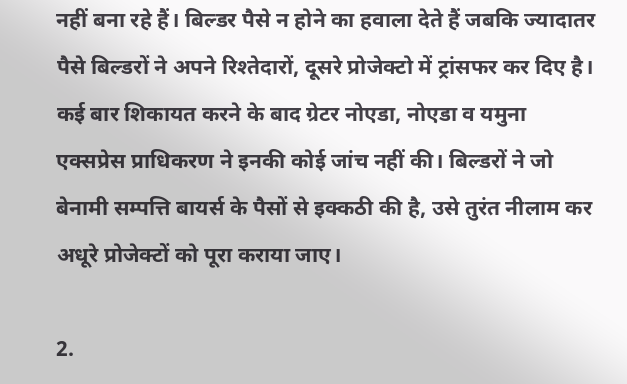नहीं बना रहे हैं। बिल्डर पैसे न होने का हवाला देते हैं जबकि ज्यादातर पैसे बिल्डरों ने अपने रिश्तेदारों, दूसरे प्रोजेक्टो में ट्रांसफर कर दिए है। कई बार शिकायत करने के बाद ग्रेटर नोएडा, नोएडा व यमुना एक्सप्रेस प्राधिकरण ने इनकी कोई जांच नहीं की। बिल्डरों ने जो बेनामी सम्पत्ति बायर्स के पैसों से इक्कठी की है, उसे तुरंत नीलाम कर अधूरे प्रोजेक्टों को पूरा कराया जाए।

2.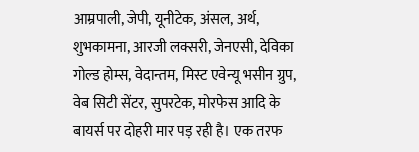आम्रपाली, जेपी, यूनीटेक, अंसल, अर्थ, शुभकामना, आरजी लक्सरी, जेनएसी, देविका गोल्ड होम्स, वेदान्तम, मिस्ट एवेन्यू भसीन ग्रुप, वेब सिटी सेंटर, सुपरटेक, मोरफेस आदि के बायर्स पर दोहरी मार पड़ रही है। एक तरफ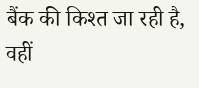बैंक की किश्त जा रही है, वहीं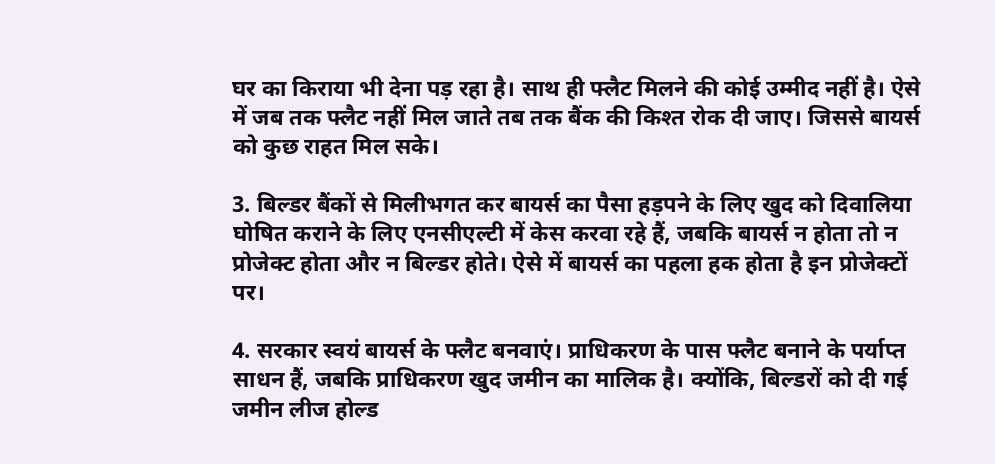घर का किराया भी देना पड़ रहा है। साथ ही फ्लैट मिलने की कोई उम्मीद नहीं है। ऐसे में जब तक फ्लैट नहीं मिल जाते तब तक बैंक की किश्त रोक दी जाए। जिससे बायर्स को कुछ राहत मिल सके।

3. बिल्डर बैंकों से मिलीभगत कर बायर्स का पैसा हड़पने के लिए खुद को दिवालिया घोषित कराने के लिए एनसीएल्टी में केस करवा रहे हैं, जबकि बायर्स न होता तो न प्रोजेक्ट होता और न बिल्डर होते। ऐसे में बायर्स का पहला हक होता है इन प्रोजेक्टों पर।

4. सरकार स्वयं बायर्स के फ्लैट बनवाएं। प्राधिकरण के पास फ्लैट बनाने के पर्याप्त साधन हैं, जबकि प्राधिकरण खुद जमीन का मालिक है। क्योंकि, बिल्डरों को दी गई जमीन लीज होल्ड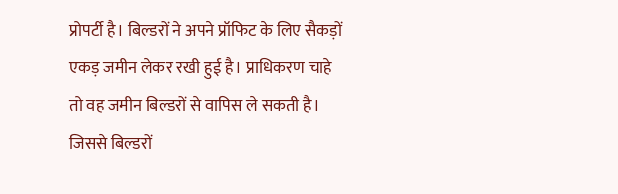प्रोपर्टी है। बिल्डरों ने अपने प्रॉफिट के लिए सैकड़ों एकड़ जमीन लेकर रखी हुई है। प्राधिकरण चाहे तो वह जमीन बिल्डरों से वापिस ले सकती है। जिससे बिल्डरों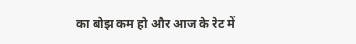का बोझ कम हो और आज के रेट में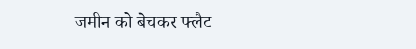जमीन को बेचकर फ्लैट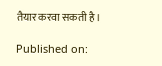तैयार करवा सकती है।

Published on: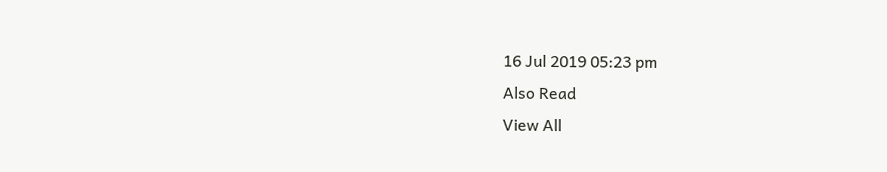16 Jul 2019 05:23 pm
Also Read
View All